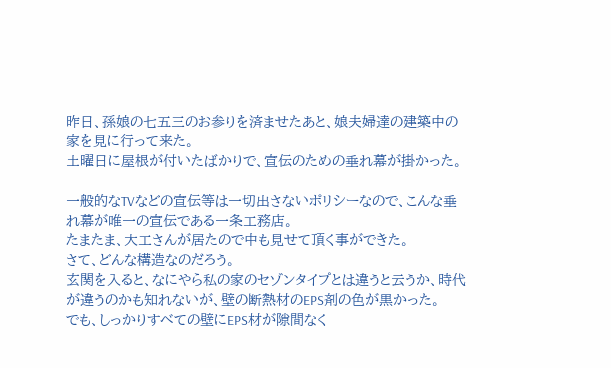昨日、孫娘の七五三のお参りを済ませたあと、娘夫婦達の建築中の家を見に行って来た。
土曜日に屋根が付いたばかりで、宣伝のための垂れ幕が掛かった。

一般的なTVなどの宣伝等は一切出さないポリシーなので、こんな垂れ幕が唯一の宣伝である一条工務店。
たまたま、大工さんが居たので中も見せて頂く事ができた。
さて、どんな構造なのだろう。
玄関を入ると、なにやら私の家のセゾンタイプとは違うと云うか、時代が違うのかも知れないが、壁の断熱材のEPS剤の色が黒かった。
でも、しっかりすべての壁にEPS材が隙間なく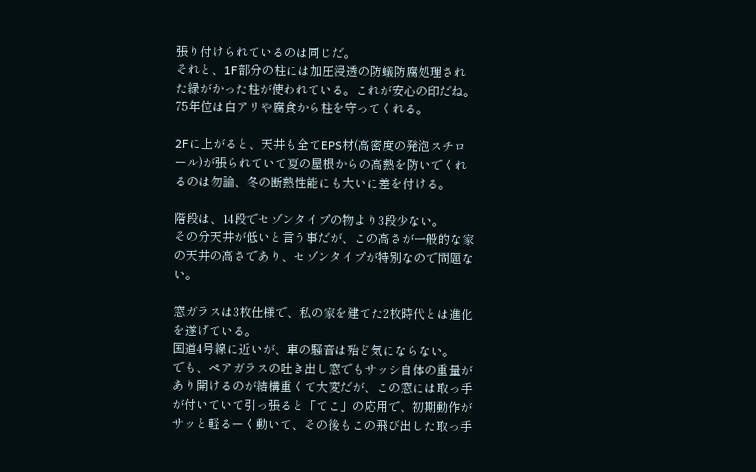張り付けられているのは同じだ。
それと、1F部分の柱には加圧浸透の防蟻防腐処理された緑がかった柱が使われている。これが安心の印だね。 75年位は白アリや腐食から柱を守ってくれる。

2Fに上がると、天井も全てEPS材(高密度の発泡スチロール)が張られていて夏の屋根からの高熱を防いでくれるのは勿論、冬の断熱性能にも大いに差を付ける。

階段は、14段でセゾンタイプの物より3段少ない。
その分天井が低いと言う事だが、この高さが一般的な家の天井の高さであり、セゾンタイプが特別なので問題ない。

窓ガラスは3枚仕様で、私の家を建てた2枚時代とは進化を遂げている。
国道4号線に近いが、車の騒音は殆ど気にならない。
でも、ペアガラスの吐き出し窓でもサッシ自体の重量があり開けるのが結構重くて大変だが、この窓には取っ手が付いていて引っ張ると「てこ」の応用で、初期動作がサッと軽るーく動いて、その後もこの飛び出した取っ手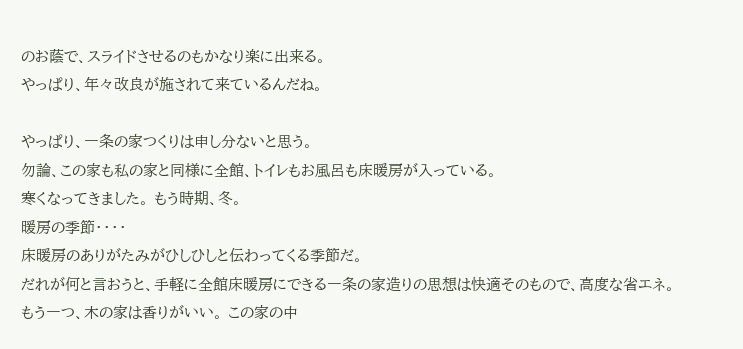のお蔭で、スライドさせるのもかなり楽に出来る。
やっぱり、年々改良が施されて来ているんだね。

やっぱり、一条の家つくりは申し分ないと思う。
勿論、この家も私の家と同様に全館、トイレもお風呂も床暖房が入っている。
寒くなってきました。 もう時期、冬。
暖房の季節・・・・
床暖房のありがたみがひしひしと伝わってくる季節だ。
だれが何と言おうと、手軽に全館床暖房にできる一条の家造りの思想は快適そのもので、高度な省エネ。
もう一つ、木の家は香りがいい。 この家の中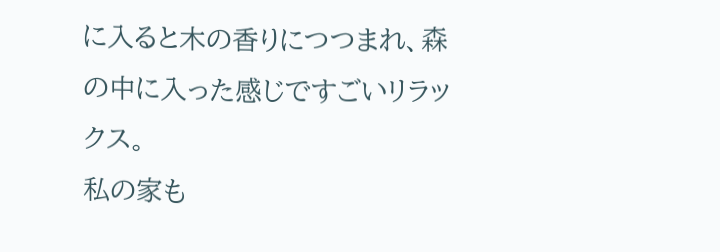に入ると木の香りにつつまれ、森の中に入った感じですごいリラックス。
私の家も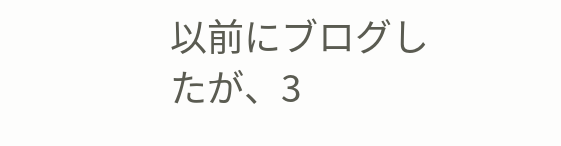以前にブログしたが、3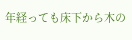年経っても床下から木の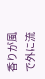香りが風で外に流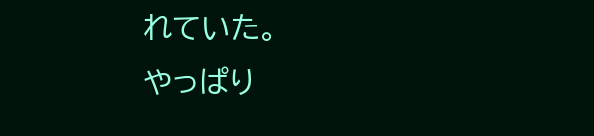れていた。
やっぱり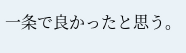一条で良かったと思う。